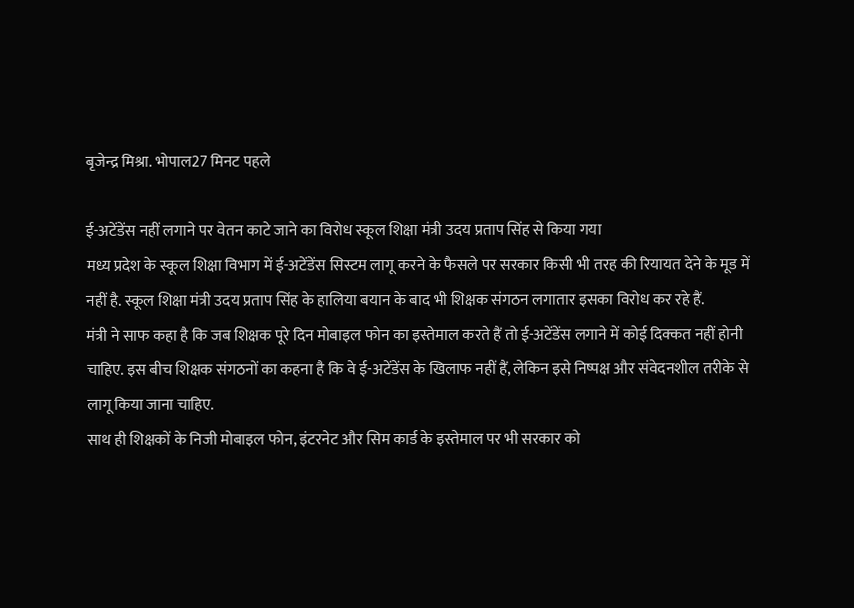बृजेन्द्र मिश्रा. भोपाल27 मिनट पहले

ई-अटेंडेंस नहीं लगाने पर वेतन काटे जाने का विरोध स्कूल शिक्षा मंत्री उदय प्रताप सिंह से किया गया
मध्य प्रदेश के स्कूल शिक्षा विभाग में ई-अटेंडेंस सिस्टम लागू करने के फैसले पर सरकार किसी भी तरह की रियायत देने के मूड में नहीं है. स्कूल शिक्षा मंत्री उदय प्रताप सिंह के हालिया बयान के बाद भी शिक्षक संगठन लगातार इसका विरोध कर रहे हैं.
मंत्री ने साफ कहा है कि जब शिक्षक पूरे दिन मोबाइल फोन का इस्तेमाल करते हैं तो ई-अटेंडेंस लगाने में कोई दिक्कत नहीं होनी चाहिए. इस बीच शिक्षक संगठनों का कहना है कि वे ई-अटेंडेंस के खिलाफ नहीं हैं, लेकिन इसे निष्पक्ष और संवेदनशील तरीके से लागू किया जाना चाहिए.
साथ ही शिक्षकों के निजी मोबाइल फोन, इंटरनेट और सिम कार्ड के इस्तेमाल पर भी सरकार को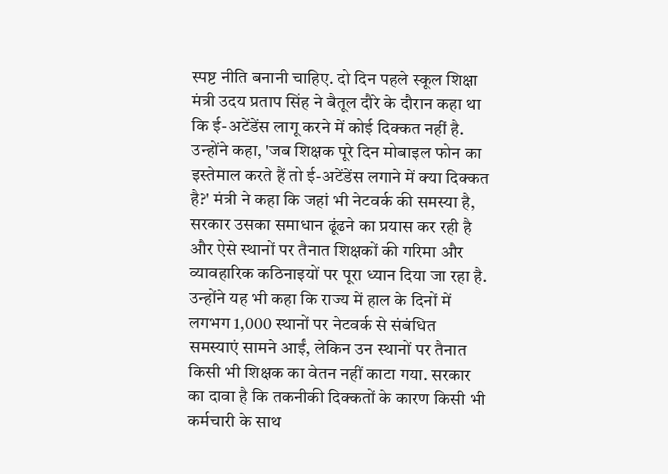स्पष्ट नीति बनानी चाहिए. दो दिन पहले स्कूल शिक्षा मंत्री उदय प्रताप सिंह ने बैतूल दौरे के दौरान कहा था कि ई-अटेंडेंस लागू करने में कोई दिक्कत नहीं है.
उन्होंने कहा, 'जब शिक्षक पूरे दिन मोबाइल फोन का इस्तेमाल करते हैं तो ई-अटेंडेंस लगाने में क्या दिक्कत है?' मंत्री ने कहा कि जहां भी नेटवर्क की समस्या है, सरकार उसका समाधान ढूंढने का प्रयास कर रही है और ऐसे स्थानों पर तैनात शिक्षकों की गरिमा और व्यावहारिक कठिनाइयों पर पूरा ध्यान दिया जा रहा है.
उन्होंने यह भी कहा कि राज्य में हाल के दिनों में लगभग 1,000 स्थानों पर नेटवर्क से संबंधित समस्याएं सामने आईं, लेकिन उन स्थानों पर तैनात किसी भी शिक्षक का वेतन नहीं काटा गया. सरकार का दावा है कि तकनीकी दिक्कतों के कारण किसी भी कर्मचारी के साथ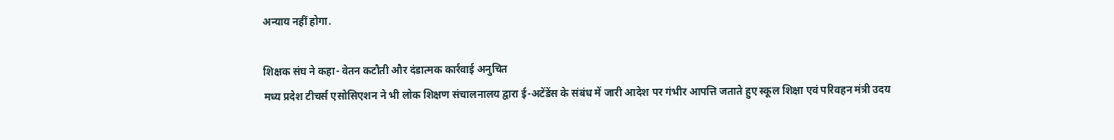अन्याय नहीं होगा.

शिक्षक संघ ने कहा- वेतन कटौती और दंडात्मक कार्रवाई अनुचित
मध्य प्रदेश टीचर्स एसोसिएशन ने भी लोक शिक्षण संचालनालय द्वारा ई-अटेंडेंस के संबंध में जारी आदेश पर गंभीर आपत्ति जताते हुए स्कूल शिक्षा एवं परिवहन मंत्री उदय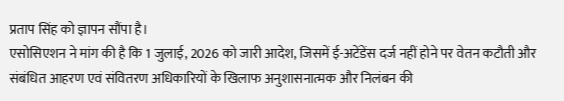प्रताप सिंह को ज्ञापन सौंपा है।
एसोसिएशन ने मांग की है कि 1 जुलाई, 2026 को जारी आदेश, जिसमें ई-अटेंडेंस दर्ज नहीं होने पर वेतन कटौती और संबंधित आहरण एवं संवितरण अधिकारियों के खिलाफ अनुशासनात्मक और निलंबन की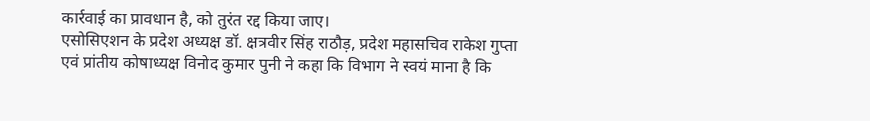कार्रवाई का प्रावधान है, को तुरंत रद्द किया जाए।
एसोसिएशन के प्रदेश अध्यक्ष डॉ. क्षत्रवीर सिंह राठौड़, प्रदेश महासचिव राकेश गुप्ता एवं प्रांतीय कोषाध्यक्ष विनोद कुमार पुनी ने कहा कि विभाग ने स्वयं माना है कि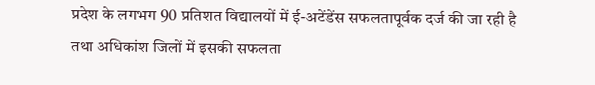प्रदेश के लगभग 90 प्रतिशत विद्यालयों में ई-अटेंडेंस सफलतापूर्वक दर्ज की जा रही है तथा अधिकांश जिलों में इसकी सफलता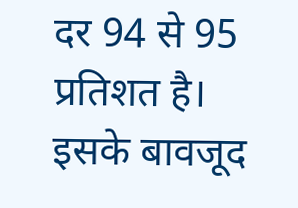दर 94 से 95 प्रतिशत है।
इसके बावजूद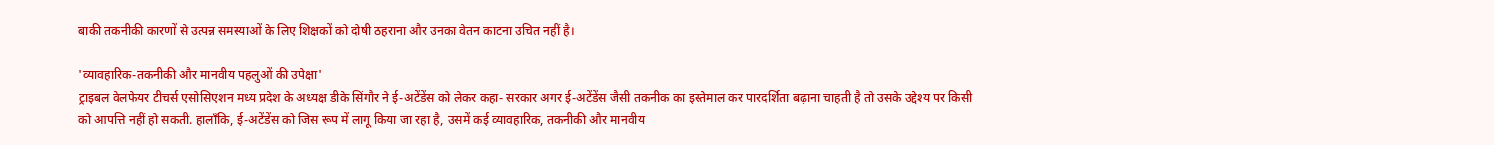बाकी तकनीकी कारणों से उत्पन्न समस्याओं के लिए शिक्षकों को दोषी ठहराना और उनका वेतन काटना उचित नहीं है।

'व्यावहारिक-तकनीकी और मानवीय पहलुओं की उपेक्षा'
ट्राइबल वेलफेयर टीचर्स एसोसिएशन मध्य प्रदेश के अध्यक्ष डीके सिंगौर ने ई-अटेंडेंस को लेकर कहा- सरकार अगर ई-अटेंडेंस जैसी तकनीक का इस्तेमाल कर पारदर्शिता बढ़ाना चाहती है तो उसके उद्देश्य पर किसी को आपत्ति नहीं हो सकती. हालाँकि, ई-अटेंडेंस को जिस रूप में लागू किया जा रहा है, उसमें कई व्यावहारिक, तकनीकी और मानवीय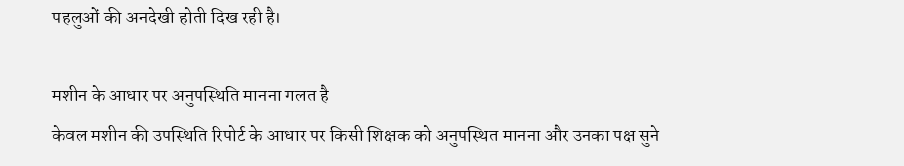पहलुओं की अनदेखी होती दिख रही है।

मशीन के आधार पर अनुपस्थिति मानना गलत है
केवल मशीन की उपस्थिति रिपोर्ट के आधार पर किसी शिक्षक को अनुपस्थित मानना और उनका पक्ष सुने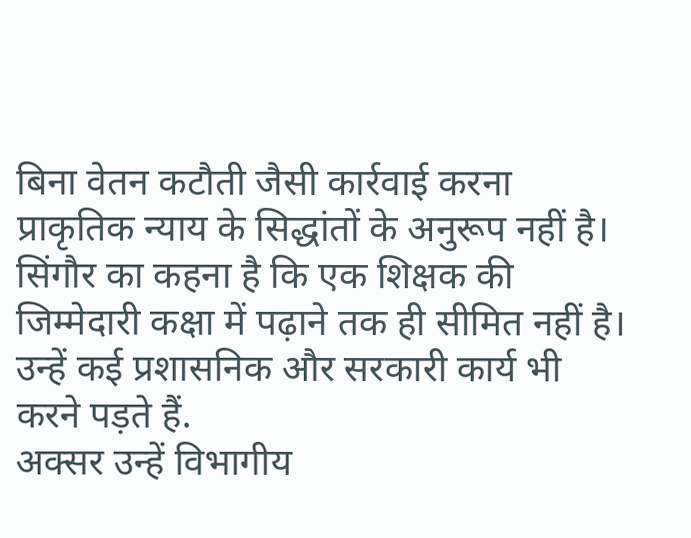बिना वेतन कटौती जैसी कार्रवाई करना प्राकृतिक न्याय के सिद्धांतों के अनुरूप नहीं है। सिंगौर का कहना है कि एक शिक्षक की जिम्मेदारी कक्षा में पढ़ाने तक ही सीमित नहीं है। उन्हें कई प्रशासनिक और सरकारी कार्य भी करने पड़ते हैं.
अक्सर उन्हें विभागीय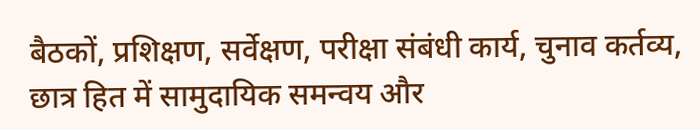बैठकों, प्रशिक्षण, सर्वेक्षण, परीक्षा संबंधी कार्य, चुनाव कर्तव्य, छात्र हित में सामुदायिक समन्वय और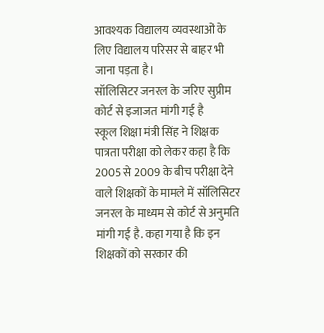आवश्यक विद्यालय व्यवस्थाओं के लिए विद्यालय परिसर से बाहर भी जाना पड़ता है।
सॉलिसिटर जनरल के जरिए सुप्रीम कोर्ट से इजाजत मांगी गई है
स्कूल शिक्षा मंत्री सिंह ने शिक्षक पात्रता परीक्षा को लेकर कहा है कि 2005 से 2009 के बीच परीक्षा देने वाले शिक्षकों के मामले में सॉलिसिटर जनरल के माध्यम से कोर्ट से अनुमति मांगी गई है. कहा गया है कि इन शिक्षकों को सरकार की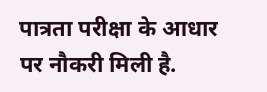पात्रता परीक्षा के आधार पर नौकरी मिली है.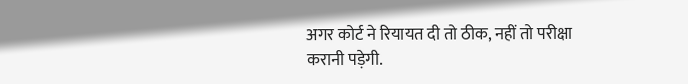अगर कोर्ट ने रियायत दी तो ठीक, नहीं तो परीक्षा करानी पड़ेगी.